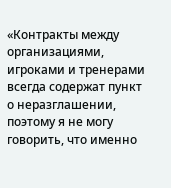«Контракты между организациями, игроками и тренерами всегда содержат пункт о неразглашении, поэтому я не могу говорить, что именно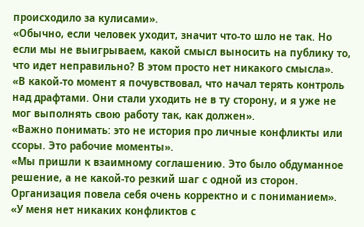происходило за кулисами».
«Обычно, если человек уходит, значит что-то шло не так. Но если мы не выигрываем, какой смысл выносить на публику то, что идет неправильно? В этом просто нет никакого смысла».
«В какой-то момент я почувствовал, что начал терять контроль над драфтами. Они стали уходить не в ту сторону, и я уже не мог выполнять свою работу так, как должен».
«Важно понимать: это не история про личные конфликты или ссоры. Это рабочие моменты».
«Мы пришли к взаимному соглашению. Это было обдуманное решение, а не какой-то резкий шаг с одной из сторон. Организация повела себя очень корректно и с пониманием».
«У меня нет никаких конфликтов с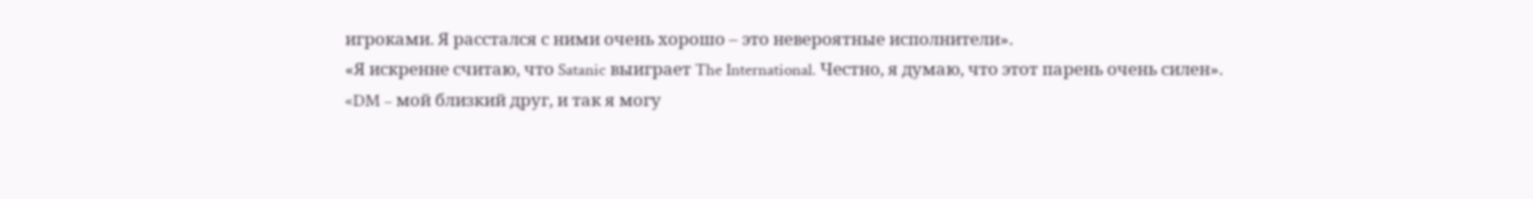игроками. Я расстался с ними очень хорошо – это невероятные исполнители».
«Я искренне считаю, что Satanic выиграет The International. Честно, я думаю, что этот парень очень силен».
«DM – мой близкий друг, и так я могу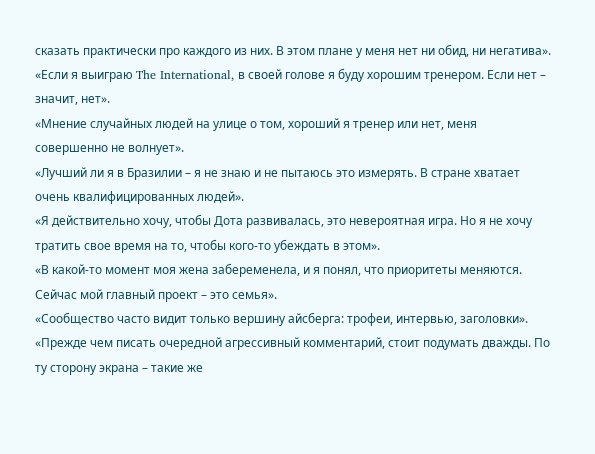сказать практически про каждого из них. В этом плане у меня нет ни обид, ни негатива».
«Если я выиграю The International, в своей голове я буду хорошим тренером. Если нет – значит, нет».
«Мнение случайных людей на улице о том, хороший я тренер или нет, меня совершенно не волнует».
«Лучший ли я в Бразилии – я не знаю и не пытаюсь это измерять. В стране хватает очень квалифицированных людей».
«Я действительно хочу, чтобы Дота развивалась, это невероятная игра. Но я не хочу тратить свое время на то, чтобы кого-то убеждать в этом».
«В какой-то момент моя жена забеременела, и я понял, что приоритеты меняются. Сейчас мой главный проект – это семья».
«Сообщество часто видит только вершину айсберга: трофеи, интервью, заголовки».
«Прежде чем писать очередной агрессивный комментарий, стоит подумать дважды. По ту сторону экрана – такие же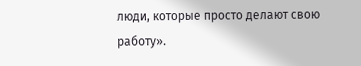люди, которые просто делают свою работу».